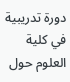دورة تدريبية في كلية العلوم حول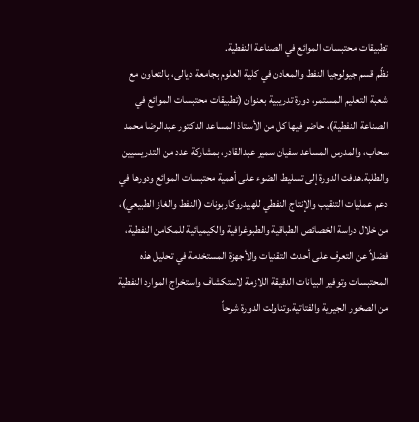تطبيقات محتبسات الموائع في الصناعة النفطية.
نظّم قسم جيولوجيا النفط والمعادن في كلية العلوم بجامعة ديالى، بالتعاون مع شعبة التعليم المستمر، دورة تدريبية بعنوان (تطبيقات محتبسات الموائع في الصناعة النفطية)، حاضر فيها كل من الأستاذ المساعد الدكتور عبدالرضا محمد سحاب، والمدرس المساعد سفيان سمير عبدالقادر، بمشاركة عدد من التدريسيين والطلبة.هدفت الدورة إلى تسليط الضوء على أهمية محتبسات الموائع ودورها في دعم عمليات التنقيب والإنتاج النفطي للهيدروكاربونات (النفط والغاز الطبيعي)، من خلال دراسة الخصائص الطباقية والطبوغرافية والكيميائية للمكامن النفطية، فضلاً عن التعرف على أحدث التقنيات والأجهزة المستخدمة في تحليل هذه المحتبسات وتوفير البيانات الدقيقة اللازمة لاستكشاف واستخراج الموارد النفطية من الصخور الجيرية والفتاتية.وتناولت الدورة شرحاً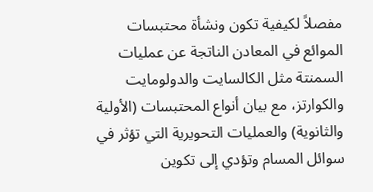مفصلاً لكيفية تكون ونشأة محتبسات الموائع في المعادن الناتجة عن عمليات السمنتة مثل الكالسايت والدولومايت والكوارتز، مع بيان أنواع المحتبسات (الأولية والثانوية) والعمليات التحويرية التي تؤثر في سوائل المسام وتؤدي إلى تكوين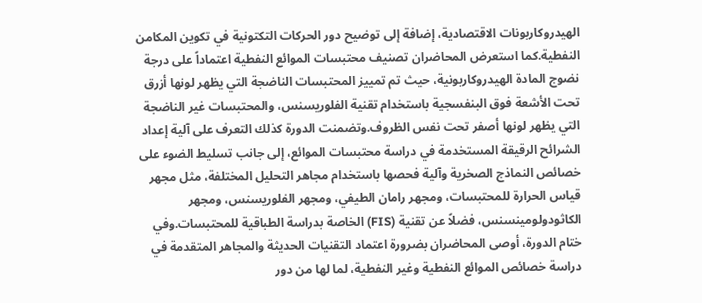الهيدروكاربونات الاقتصادية، إضافة إلى توضيح دور الحركات التكتونية في تكوين المكامن النفطية.كما استعرض المحاضران تصنيف محتبسات الموائع النفطية اعتماداً على درجة نضوج المادة الهيدروكاربونية، حيث تم تمييز المحتبسات الناضجة التي يظهر لونها أزرق تحت الأشعة فوق البنفسجية باستخدام تقنية الفلوريسنس، والمحتبسات غير الناضجة التي يظهر لونها أصفر تحت نفس الظروف.وتضمنت الدورة كذلك التعرف على آلية إعداد الشرائح الرقيقة المستخدمة في دراسة محتبسات الموائع، إلى جانب تسليط الضوء على خصائص النماذج الصخرية وآلية فحصها باستخدام مجاهر التحليل المختلفة، مثل مجهر قياس الحرارة للمحتبسات، ومجهر رامان الطيفي، ومجهر الفلوريسنس، ومجهر الكاثودولومينسنس، فضلاً عن تقنية (FIS) الخاصة بدراسة الطباقية للمحتبسات.وفي ختام الدورة، أوصى المحاضران بضرورة اعتماد التقنيات الحديثة والمجاهر المتقدمة في دراسة خصائص الموائع النفطية وغير النفطية، لما لها من دور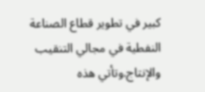كبير في تطوير قطاع الصناعة النفطية في مجالي التنقيب والإنتاج.وتأتي هذه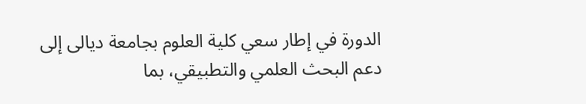الدورة في إطار سعي كلية العلوم بجامعة ديالى إلى دعم البحث العلمي والتطبيقي، بما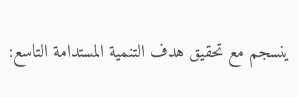ينسجم مع تحقيق هدف التنمية المستدامة التاسع: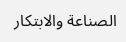الصناعة والابتكار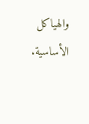والهياكل الأساسية.